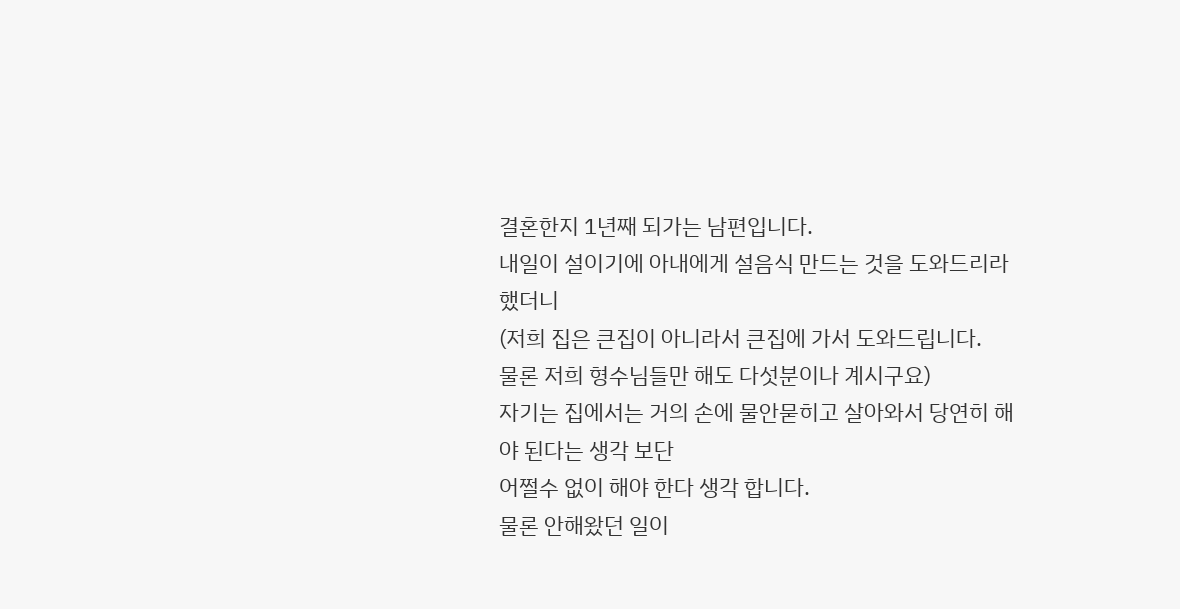결혼한지 1년째 되가는 남편입니다.
내일이 설이기에 아내에게 설음식 만드는 것을 도와드리라 했더니
(저희 집은 큰집이 아니라서 큰집에 가서 도와드립니다.
물론 저희 형수님들만 해도 다섯분이나 계시구요)
자기는 집에서는 거의 손에 물안묻히고 살아와서 당연히 해야 된다는 생각 보단
어쩔수 없이 해야 한다 생각 합니다.
물론 안해왔던 일이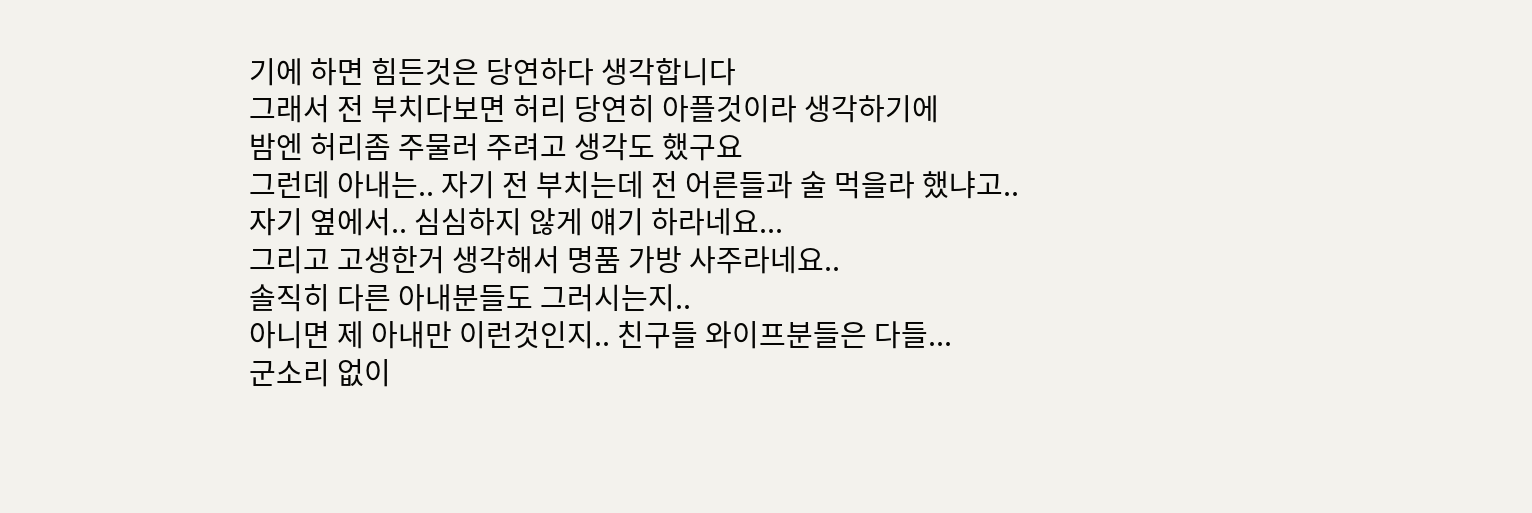기에 하면 힘든것은 당연하다 생각합니다
그래서 전 부치다보면 허리 당연히 아플것이라 생각하기에
밤엔 허리좀 주물러 주려고 생각도 했구요
그런데 아내는.. 자기 전 부치는데 전 어른들과 술 먹을라 했냐고..
자기 옆에서.. 심심하지 않게 얘기 하라네요...
그리고 고생한거 생각해서 명품 가방 사주라네요..
솔직히 다른 아내분들도 그러시는지..
아니면 제 아내만 이런것인지.. 친구들 와이프분들은 다들...
군소리 없이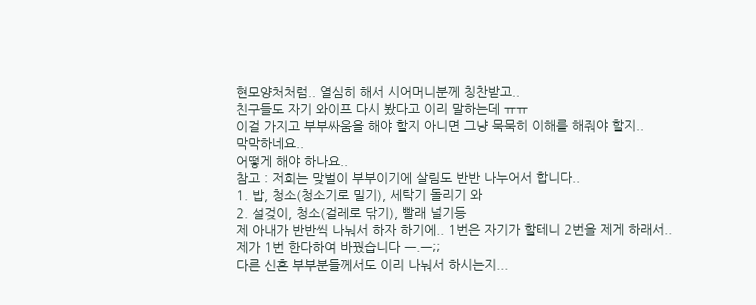현모양처처럼.. 열심히 해서 시어머니분께 칭찬받고..
친구들도 자기 와이프 다시 봤다고 이리 말하는데 ㅠㅠ
이걸 가지고 부부싸움을 해야 할지 아니면 그냥 묵묵히 이해를 해줘야 할지..
막막하네요..
어떻게 해야 하나요..
참고 : 저희는 맞벌이 부부이기에 살림도 반반 나누어서 합니다..
1. 밥, 청소(청소기로 밀기), 세탁기 돌리기 와
2. 설겆이, 청소(걸레로 닦기), 빨래 널기등
제 아내가 반반씩 나눠서 하자 하기에.. 1번은 자기가 할테니 2번을 제게 하래서..
제가 1번 한다하여 바꿨습니다 ㅡ.ㅡ;;
다른 신혼 부부분들께서도 이리 나눠서 하시는지...